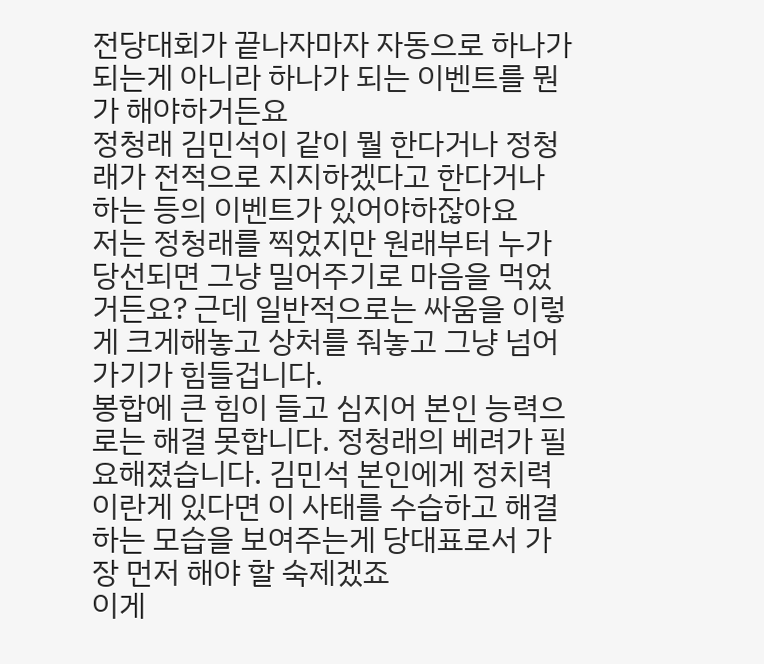전당대회가 끝나자마자 자동으로 하나가 되는게 아니라 하나가 되는 이벤트를 뭔가 해야하거든요
정청래 김민석이 같이 뭘 한다거나 정청래가 전적으로 지지하겠다고 한다거나 하는 등의 이벤트가 있어야하잖아요
저는 정청래를 찍었지만 원래부터 누가 당선되면 그냥 밀어주기로 마음을 먹었거든요? 근데 일반적으로는 싸움을 이렇게 크게해놓고 상처를 줘놓고 그냥 넘어가기가 힘들겁니다.
봉합에 큰 힘이 들고 심지어 본인 능력으로는 해결 못합니다. 정청래의 베려가 필요해졌습니다. 김민석 본인에게 정치력이란게 있다면 이 사태를 수습하고 해결하는 모습을 보여주는게 당대표로서 가장 먼저 해야 할 숙제겠죠
이게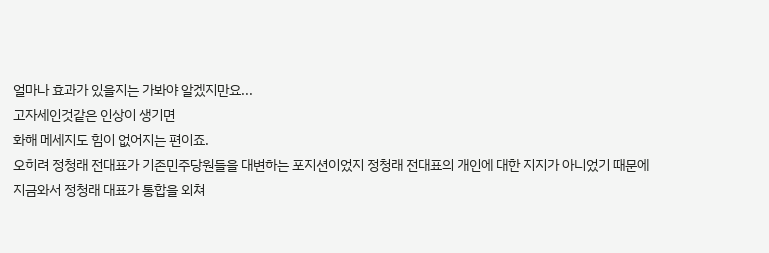얼마나 효과가 있을지는 가봐야 알겠지만요...
고자세인것같은 인상이 생기면
화해 메세지도 힘이 없어지는 편이죠.
오히려 정청래 전대표가 기존민주당원들을 대변하는 포지션이었지 정청래 전대표의 개인에 대한 지지가 아니었기 때문에
지금와서 정청래 대표가 통합을 외쳐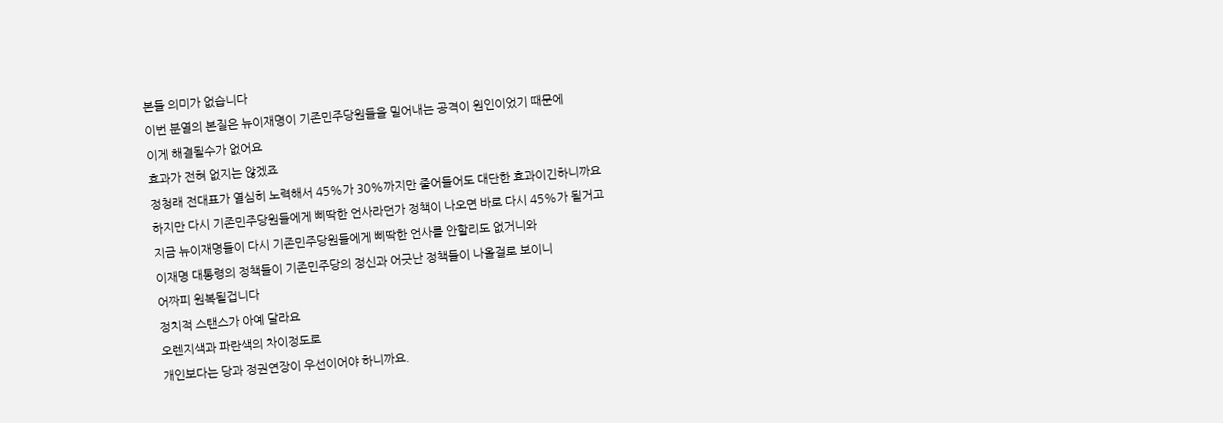본들 의미가 없습니다
이번 분열의 본질은 뉴이재명이 기존민주당원들을 밀어내는 공격이 원인이었기 때문에
이게 해결될수가 없어요
효과가 전혀 없지는 않겠죠
정청래 전대표가 열심히 노력해서 45%가 30%까지만 줄어들어도 대단한 효과이긴하니까요
하지만 다시 기존민주당원들에게 삐딱한 언사라던가 정책이 나오면 바로 다시 45%가 될거고
지금 뉴이재명들이 다시 기존민주당원들에게 삐딱한 언사를 안할리도 없거니와
이재명 대통령의 정책들이 기존민주당의 정신과 어긋난 정책들이 나올걸로 보이니
어짜피 원복될겁니다
정치적 스탠스가 아예 달라요
오렌지색과 파란색의 차이정도로
개인보다는 당과 정권연장이 우선이어야 하니까요.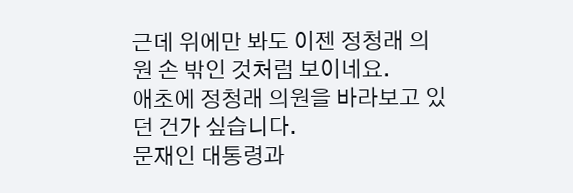근데 위에만 봐도 이젠 정청래 의원 손 밖인 것처럼 보이네요.
애초에 정청래 의원을 바라보고 있던 건가 싶습니다.
문재인 대통령과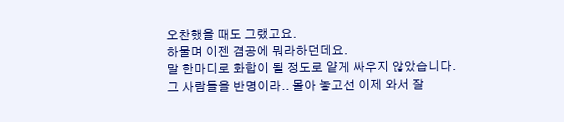오찬했을 때도 그랬고요.
하물며 이젠 겸공에 뭐라하던데요.
말 한마디로 화합이 될 정도로 얕게 싸우지 않았습니다.
그 사람들을 반명이라.. 몰아 놓고선 이제 와서 잘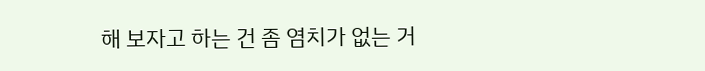해 보자고 하는 건 좀 염치가 없는 거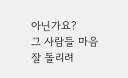아닌가요?
그 사람들 마음 잘 돌리려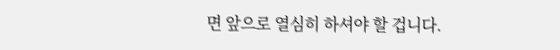면 앞으로 열심히 하셔야 할 겁니다.